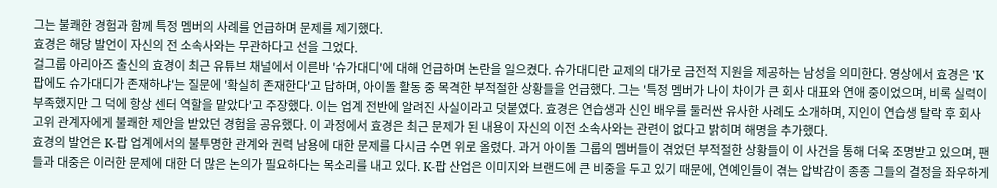그는 불쾌한 경험과 함께 특정 멤버의 사례를 언급하며 문제를 제기했다.
효경은 해당 발언이 자신의 전 소속사와는 무관하다고 선을 그었다.
걸그룹 아리아즈 출신의 효경이 최근 유튜브 채널에서 이른바 '슈가대디'에 대해 언급하며 논란을 일으켰다. 슈가대디란 교제의 대가로 금전적 지원을 제공하는 남성을 의미한다. 영상에서 효경은 'K팝에도 슈가대디가 존재하냐'는 질문에 '확실히 존재한다'고 답하며, 아이돌 활동 중 목격한 부적절한 상황들을 언급했다. 그는 '특정 멤버가 나이 차이가 큰 회사 대표와 연애 중이었으며, 비록 실력이 부족했지만 그 덕에 항상 센터 역할을 맡았다'고 주장했다. 이는 업계 전반에 알려진 사실이라고 덧붙였다. 효경은 연습생과 신인 배우를 둘러싼 유사한 사례도 소개하며, 지인이 연습생 탈락 후 회사 고위 관계자에게 불쾌한 제안을 받았던 경험을 공유했다. 이 과정에서 효경은 최근 문제가 된 내용이 자신의 이전 소속사와는 관련이 없다고 밝히며 해명을 추가했다.
효경의 발언은 K-팝 업계에서의 불투명한 관계와 권력 남용에 대한 문제를 다시금 수면 위로 올렸다. 과거 아이돌 그룹의 멤버들이 겪었던 부적절한 상황들이 이 사건을 통해 더욱 조명받고 있으며, 팬들과 대중은 이러한 문제에 대한 더 많은 논의가 필요하다는 목소리를 내고 있다. K-팝 산업은 이미지와 브랜드에 큰 비중을 두고 있기 때문에, 연예인들이 겪는 압박감이 종종 그들의 결정을 좌우하게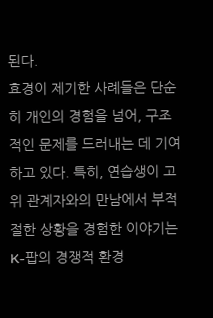된다.
효경이 제기한 사례들은 단순히 개인의 경험을 넘어, 구조적인 문제를 드러내는 데 기여하고 있다. 특히, 연습생이 고위 관계자와의 만남에서 부적절한 상황을 경험한 이야기는 K-팝의 경쟁적 환경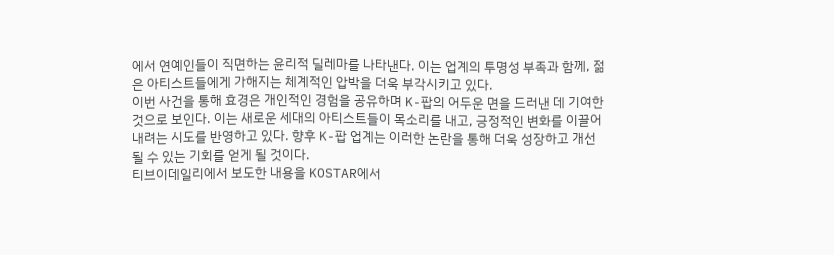에서 연예인들이 직면하는 윤리적 딜레마를 나타낸다. 이는 업계의 투명성 부족과 함께, 젊은 아티스트들에게 가해지는 체계적인 압박을 더욱 부각시키고 있다.
이번 사건을 통해 효경은 개인적인 경험을 공유하며 K-팝의 어두운 면을 드러낸 데 기여한 것으로 보인다. 이는 새로운 세대의 아티스트들이 목소리를 내고, 긍정적인 변화를 이끌어내려는 시도를 반영하고 있다. 향후 K-팝 업계는 이러한 논란을 통해 더욱 성장하고 개선될 수 있는 기회를 얻게 될 것이다.
티브이데일리에서 보도한 내용을 KOSTAR에서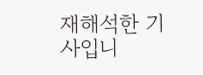재해석한 기사입니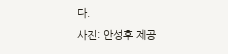다.
사진: 안성후 제공